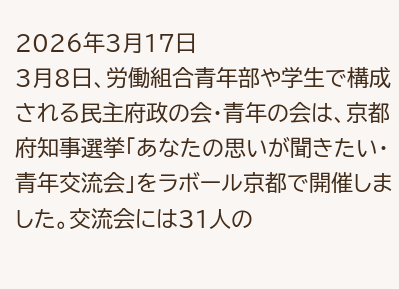2026年3月17日
3月8日、労働組合青年部や学生で構成される民主府政の会・青年の会は、京都府知事選挙「あなたの思いが聞きたい・青年交流会」をラボール京都で開催しました。交流会には31人の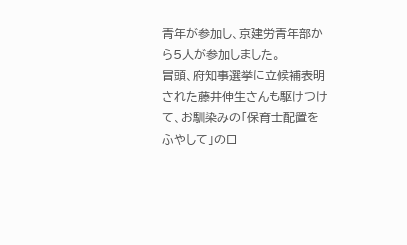青年が参加し、京建労青年部から5人が参加しました。
冒頭、府知事選挙に立候補表明された藤井伸生さんも駆けつけて、お馴染みの「保育士配置をふやして」のロ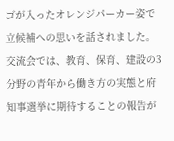ゴが入ったオレンジパーカー姿で立候補への思いを話されました。
交流会では、教育、保育、建設の3分野の青年から働き方の実態と府知事選挙に期待することの報告が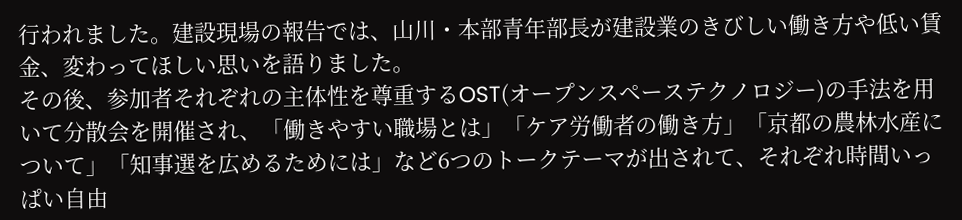行われました。建設現場の報告では、山川・本部青年部長が建設業のきびしい働き方や低い賃金、変わってほしい思いを語りました。
その後、参加者それぞれの主体性を尊重するOST(オープンスペーステクノロジー)の手法を用いて分散会を開催され、「働きやすい職場とは」「ケア労働者の働き方」「京都の農林水産について」「知事選を広めるためには」など6つのトークテーマが出されて、それぞれ時間いっぱい自由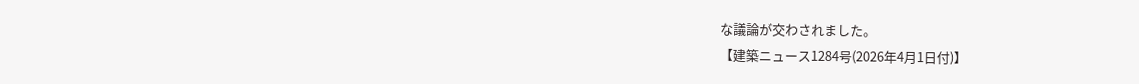な議論が交わされました。
【建築ニュース1284号(2026年4月1日付)】